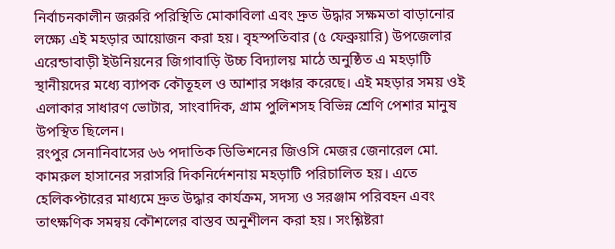নির্বাচনকালীন জরুরি পরিস্থিতি মোকাবিলা এবং দ্রুত উদ্ধার সক্ষমতা বাড়ানোর লক্ষ্যে এই মহড়ার আয়োজন করা হয়। বৃহস্পতিবার (৫ ফেব্রুয়ারি) উপজেলার এরেন্ডাবাড়ী ইউনিয়নের জিগাবাড়ি উচ্চ বিদ্যালয় মাঠে অনুষ্ঠিত এ মহড়াটি স্থানীয়দের মধ্যে ব্যাপক কৌতূহল ও আশার সঞ্চার করেছে। এই মহড়ার সময় ওই এলাকার সাধারণ ভোটার, সাংবাদিক, গ্রাম পুলিশসহ বিভিন্ন শ্রেণি পেশার মানুষ উপস্থিত ছিলেন।
রংপুর সেনানিবাসের ৬৬ পদাতিক ডিভিশনের জিওসি মেজর জেনারেল মো. কামরুল হাসানের সরাসরি দিকনির্দেশনায় মহড়াটি পরিচালিত হয়। এতে হেলিকপ্টারের মাধ্যমে দ্রুত উদ্ধার কার্যক্রম, সদস্য ও সরঞ্জাম পরিবহন এবং তাৎক্ষণিক সমন্বয় কৌশলের বাস্তব অনুশীলন করা হয়। সংশ্লিষ্টরা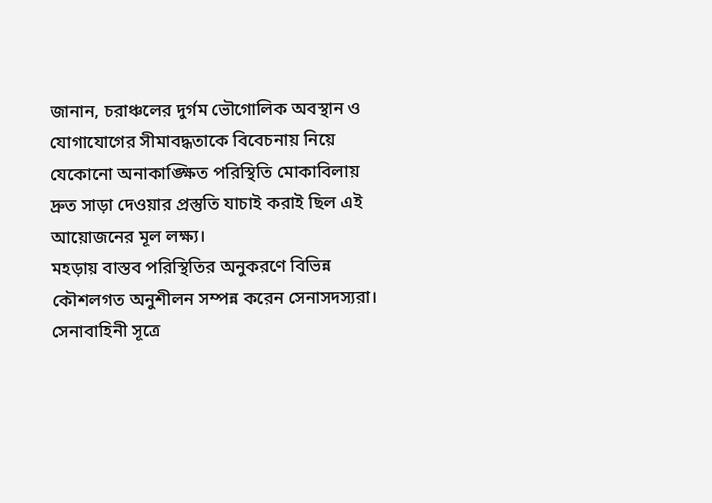জানান, চরাঞ্চলের দুর্গম ভৌগোলিক অবস্থান ও যোগাযোগের সীমাবদ্ধতাকে বিবেচনায় নিয়ে যেকোনো অনাকাঙ্ক্ষিত পরিস্থিতি মোকাবিলায় দ্রুত সাড়া দেওয়ার প্রস্তুতি যাচাই করাই ছিল এই আয়োজনের মূল লক্ষ্য।
মহড়ায় বাস্তব পরিস্থিতির অনুকরণে বিভিন্ন কৌশলগত অনুশীলন সম্পন্ন করেন সেনাসদস্যরা। সেনাবাহিনী সূত্রে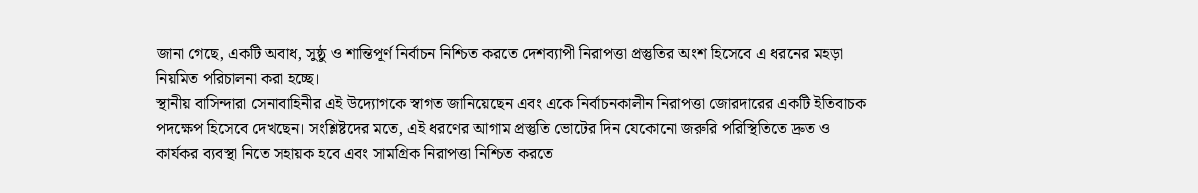জানা গেছে, একটি অবাধ, সুষ্ঠু ও শান্তিপূর্ণ নির্বাচন নিশ্চিত করতে দেশব্যাপী নিরাপত্তা প্রস্তুতির অংশ হিসেবে এ ধরনের মহড়া নিয়মিত পরিচালনা করা হচ্ছে।
স্থানীয় বাসিন্দারা সেনাবাহিনীর এই উদ্যোগকে স্বাগত জানিয়েছেন এবং একে নির্বাচনকালীন নিরাপত্তা জোরদারের একটি ইতিবাচক পদক্ষেপ হিসেবে দেখছেন। সংশ্লিষ্টদের মতে, এই ধরণের আগাম প্রস্তুতি ভোটের দিন যেকোনো জরুরি পরিস্থিতিতে দ্রুত ও কার্যকর ব্যবস্থা নিতে সহায়ক হবে এবং সামগ্রিক নিরাপত্তা নিশ্চিত করতে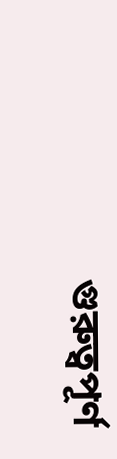গুরুত্বপূর্ণ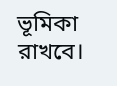ভূমিকা রাখবে।